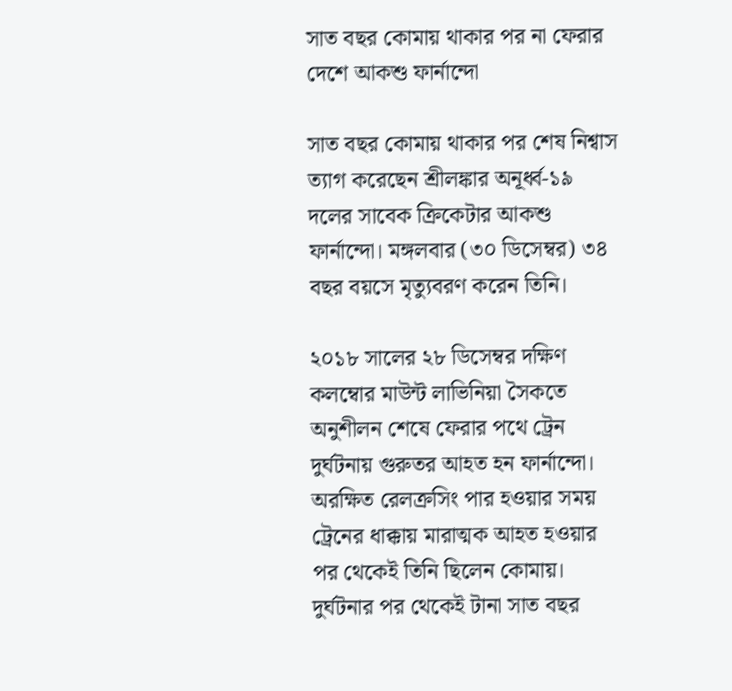সাত বছর কোমায় থাকার পর না ফেরার দেশে আকশু ফার্নান্দো

সাত বছর কোমায় থাকার পর শেষ নিশ্বাস ত্যাগ করেছেন শ্রীলঙ্কার অনূর্ধ্ব-১৯ দলের সাবেক ক্রিকেটার আকশু ফার্নান্দো। মঙ্গলবার (৩০ ডিসেম্বর) ৩৪ বছর বয়সে মৃত্যুবরণ করেন তিনি।

২০১৮ সালের ২৮ ডিসেম্বর দক্ষিণ কলম্বোর মাউন্ট লাভিনিয়া সৈকতে অনুশীলন শেষে ফেরার পথে ট্রেন দুর্ঘটনায় গুরুতর আহত হন ফার্নান্দো। অরক্ষিত রেলক্রসিং পার হওয়ার সময় ট্রেনের ধাক্কায় মারাত্মক আহত হওয়ার পর থেকেই তিনি ছিলেন কোমায়। দুর্ঘটনার পর থেকেই টানা সাত বছর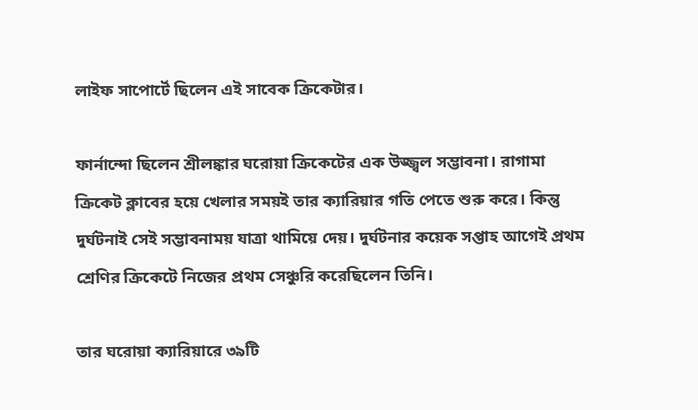লাইফ সাপোর্টে ছিলেন এই সাবেক ক্রিকেটার।

ফার্নান্দো ছিলেন শ্রীলঙ্কার ঘরোয়া ক্রিকেটের এক উজ্জ্বল সম্ভাবনা। রাগামা ক্রিকেট ক্লাবের হয়ে খেলার সময়ই তার ক্যারিয়ার গতি পেতে শুরু করে। কিন্তু দুর্ঘটনাই সেই সম্ভাবনাময় যাত্রা থামিয়ে দেয়। দুর্ঘটনার কয়েক সপ্তাহ আগেই প্রথম শ্রেণির ক্রিকেটে নিজের প্রথম সেঞ্চুরি করেছিলেন তিনি।

তার ঘরোয়া ক্যারিয়ারে ৩৯টি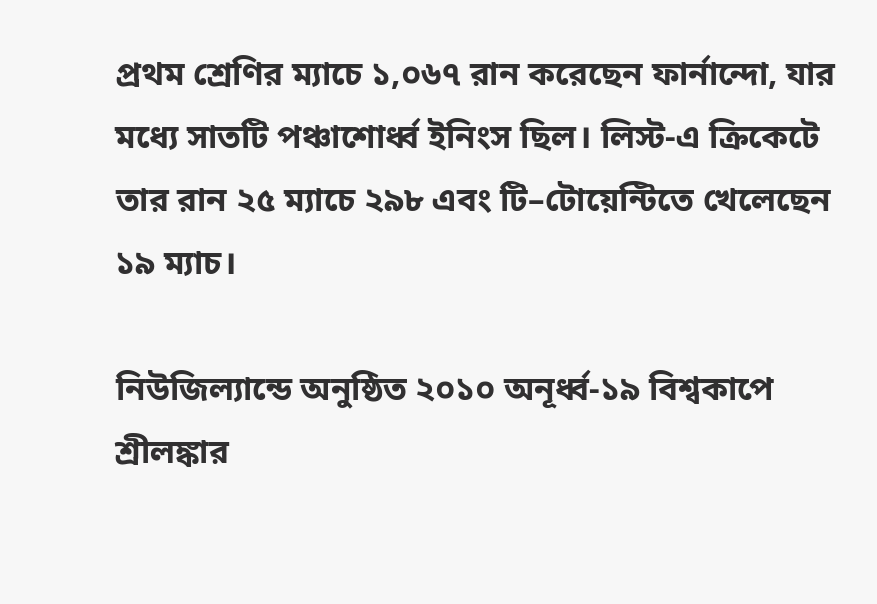প্রথম শ্রেণির ম্যাচে ১,০৬৭ রান করেছেন ফার্নান্দো, যার মধ্যে সাতটি পঞ্চাশোর্ধ্ব ইনিংস ছিল। লিস্ট-এ ক্রিকেটে তার রান ২৫ ম্যাচে ২৯৮ এবং টি–টোয়েন্টিতে খেলেছেন ১৯ ম্যাচ।

নিউজিল্যান্ডে অনুষ্ঠিত ২০১০ অনূর্ধ্ব-১৯ বিশ্বকাপে শ্রীলঙ্কার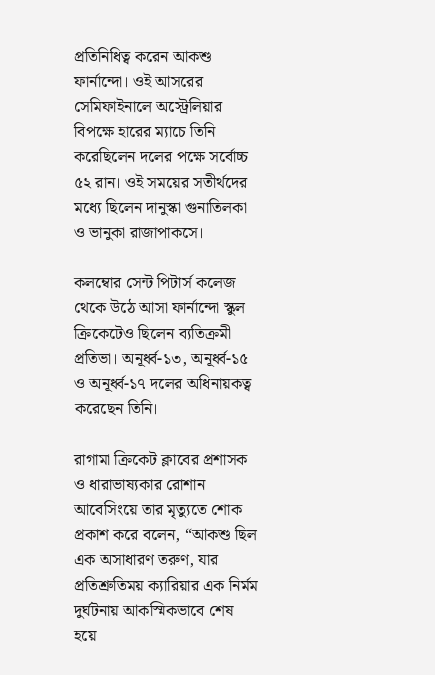প্রতিনিধিত্ব করেন আকশু ফার্নান্দো। ওই আসরের সেমিফাইনালে অস্ট্রেলিয়ার বিপক্ষে হারের ম্যাচে তিনি করেছিলেন দলের পক্ষে সর্বোচ্চ ৫২ রান। ওই সময়ের সতীর্থদের মধ্যে ছিলেন দানুস্কা গুনাতিলকা ও ভানুকা রাজাপাকসে।

কলম্বোর সেন্ট পিটার্স কলেজ থেকে উঠে আসা ফার্নান্দো স্কুল ক্রিকেটেও ছিলেন ব্যতিক্রমী প্রতিভা। অনূর্ধ্ব-১৩, অনূর্ধ্ব-১৫ ও অনূর্ধ্ব-১৭ দলের অধিনায়কত্ব করেছেন তিনি।

রাগামা ক্রিকেট ক্লাবের প্রশাসক ও ধারাভাষ্যকার রোশান আবেসিংয়ে তার মৃত্যুতে শোক প্রকাশ করে বলেন, “আকশু ছিল এক অসাধারণ তরুণ, যার প্রতিশ্রুতিময় ক্যারিয়ার এক নির্মম দুর্ঘটনায় আকস্মিকভাবে শেষ হয়ে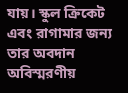যায়। স্কুল ক্রিকেট এবং রাগামার জন্য তার অবদান অবিস্মরণীয়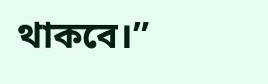থাকবে।”